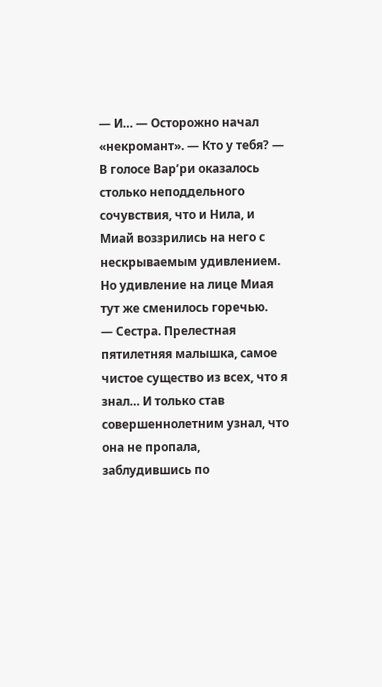— И… — Осторожно начал «некромант». — Кто у тебя? — В голосе Вар’ри оказалось столько неподдельного сочувствия, что и Нила, и Миай воззрились на него с нескрываемым удивлением. Но удивление на лице Миая тут же сменилось горечью.
— Сестра. Прелестная пятилетняя малышка, самое чистое существо из всех, что я знал… И только став совершеннолетним узнал, что она не пропала, заблудившись по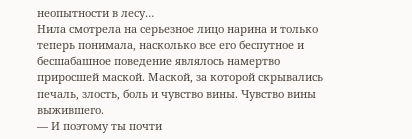неопытности в лесу…
Нила смотрела на серьезное лицо нарина и только теперь понимала, насколько все его беспутное и бесшабашное поведение являлось намертво приросшей маской. Маской, за которой скрывались печаль, злость, боль и чувство вины. Чувство вины выжившего.
— И поэтому ты почти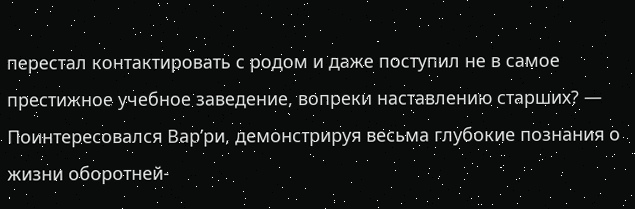перестал контактировать с родом и даже поступил не в самое престижное учебное заведение, вопреки наставлению старших? — Поинтересовался Вар’ри, демонстрируя весьма глубокие познания о жизни оборотней-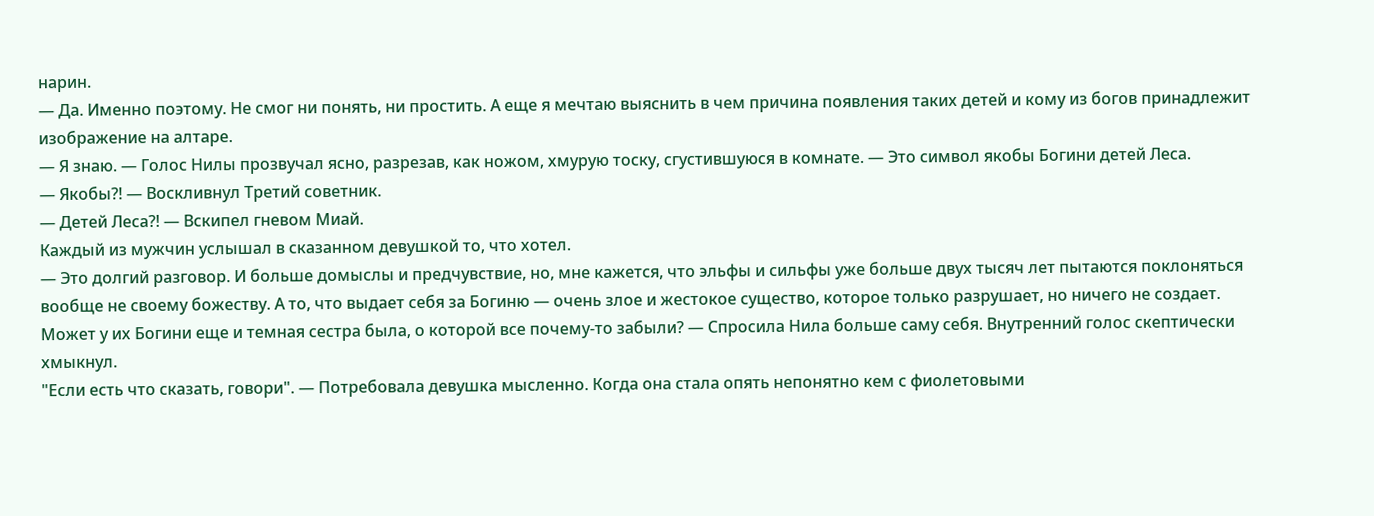нарин.
— Да. Именно поэтому. Не смог ни понять, ни простить. А еще я мечтаю выяснить в чем причина появления таких детей и кому из богов принадлежит изображение на алтаре.
— Я знаю. — Голос Нилы прозвучал ясно, разрезав, как ножом, хмурую тоску, сгустившуюся в комнате. — Это символ якобы Богини детей Леса.
— Якобы?! — Воскливнул Третий советник.
— Детей Леса?! — Вскипел гневом Миай.
Каждый из мужчин услышал в сказанном девушкой то, что хотел.
— Это долгий разговор. И больше домыслы и предчувствие, но, мне кажется, что эльфы и сильфы уже больше двух тысяч лет пытаются поклоняться вообще не своему божеству. А то, что выдает себя за Богиню — очень злое и жестокое существо, которое только разрушает, но ничего не создает. Может у их Богини еще и темная сестра была, о которой все почему-то забыли? — Спросила Нила больше саму себя. Внутренний голос скептически хмыкнул.
"Если есть что сказать, говори". — Потребовала девушка мысленно. Когда она стала опять непонятно кем с фиолетовыми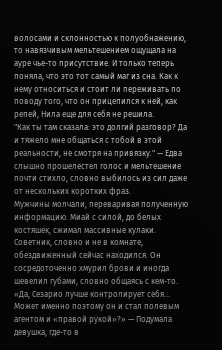волосами и склонностью к полуобнажению, то навязчивым мельтешением ощущала на ауре чье-то присутствие. И только теперь поняла, что это тот самый маг из сна. Как к нему относиться и стоит ли переживать по поводу того, что он прицепился к ней, как репей, Нила еще для себя не решила.
"Как ты там сказала: это долгий разговор? Да и тяжело мне общаться с тобой в этой реальности, не смотря на привязку." — Едва слышно прошелестел голос и мельтешение почти стихло, словно выбилось из сил даже от нескольких коротких фраз.
Мужчины молчали, переваривая полученную информацию. Миай с силой, до белых костяшек, сжимал массивные кулаки. Советник, словно и не в комнате, обездвиженный сейчас находился. Он сосредоточенно хмурил брови и иногда шевелил губами, словно общаясь с кем-то.
«Да, Сезарио лучше контролирует себя… Может именно поэтому он и стал полевым агентом и «правой рукой»?» — Подумала девушка, где-то в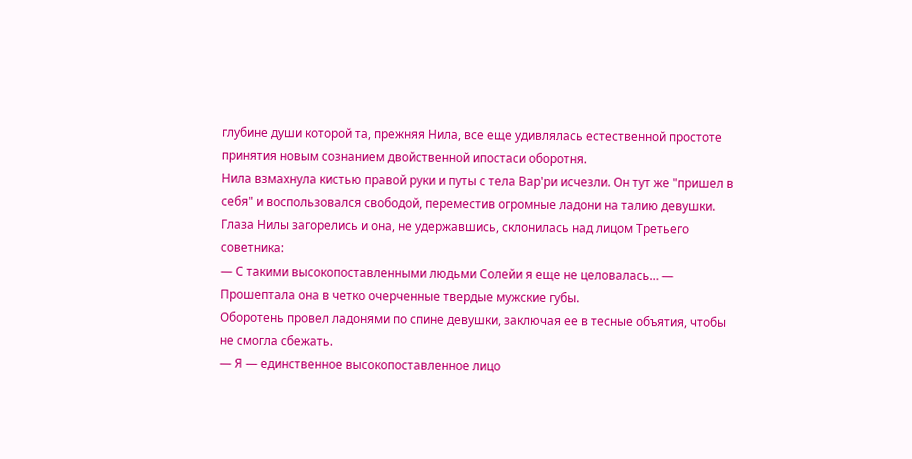глубине души которой та, прежняя Нила, все еще удивлялась естественной простоте принятия новым сознанием двойственной ипостаси оборотня.
Нила взмахнула кистью правой руки и путы с тела Вар'ри исчезли. Он тут же "пришел в себя" и воспользовался свободой, переместив огромные ладони на талию девушки. Глаза Нилы загорелись и она, не удержавшись, склонилась над лицом Третьего советника:
— С такими высокопоставленными людьми Солейи я еще не целовалась… — Прошептала она в четко очерченные твердые мужские губы.
Оборотень провел ладонями по спине девушки, заключая ее в тесные объятия, чтобы не смогла сбежать.
— Я — единственное высокопоставленное лицо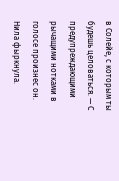в Солейе, с которым ты будешь целоваться. — С предупреждающими рычащими нотками в голосе произнес он.
Нила фыркнула.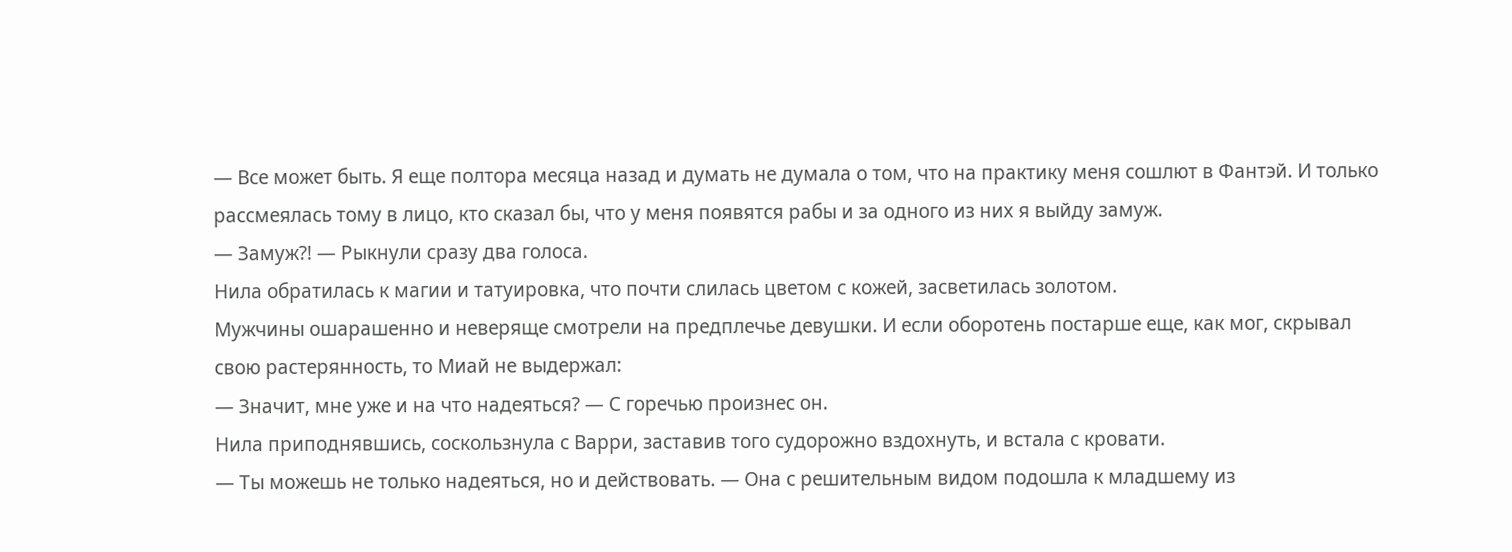— Все может быть. Я еще полтора месяца назад и думать не думала о том, что на практику меня сошлют в Фантэй. И только рассмеялась тому в лицо, кто сказал бы, что у меня появятся рабы и за одного из них я выйду замуж.
— Замуж?! — Рыкнули сразу два голоса.
Нила обратилась к магии и татуировка, что почти слилась цветом с кожей, засветилась золотом.
Мужчины ошарашенно и неверяще смотрели на предплечье девушки. И если оборотень постарше еще, как мог, скрывал свою растерянность, то Миай не выдержал:
— Значит, мне уже и на что надеяться? — С горечью произнес он.
Нила приподнявшись, соскользнула с Варри, заставив того судорожно вздохнуть, и встала с кровати.
— Ты можешь не только надеяться, но и действовать. — Она с решительным видом подошла к младшему из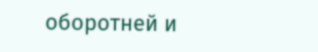оборотней и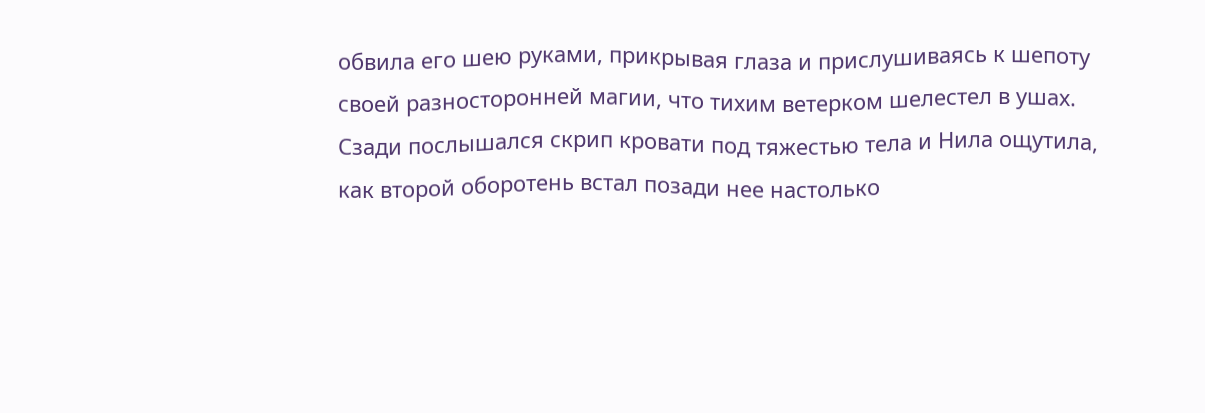обвила его шею руками, прикрывая глаза и прислушиваясь к шепоту своей разносторонней магии, что тихим ветерком шелестел в ушах.
Сзади послышался скрип кровати под тяжестью тела и Нила ощутила, как второй оборотень встал позади нее настолько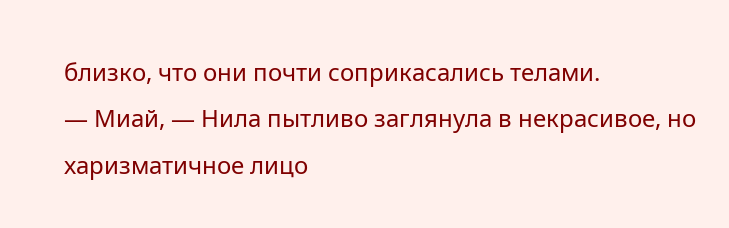близко, что они почти соприкасались телами.
— Миай, — Нила пытливо заглянула в некрасивое, но харизматичное лицо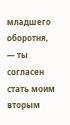младшего оборотня, — ты согласен стать моим вторым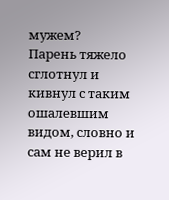мужем?
Парень тяжело сглотнул и кивнул с таким ошалевшим видом, словно и сам не верил в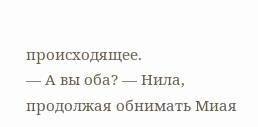происходящее.
— А вы оба? — Нила, продолжая обнимать Миая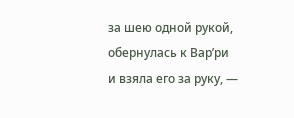за шею одной рукой, обернулась к Вар’ри и взяла его за руку, —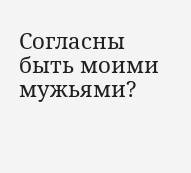Согласны быть моими мужьями?